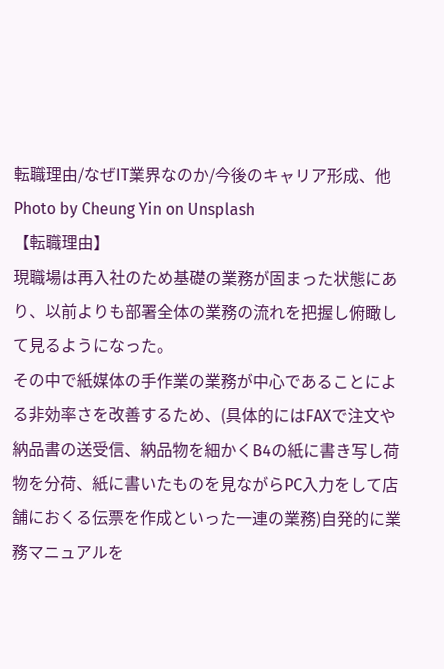転職理由/なぜIT業界なのか/今後のキャリア形成、他
Photo by Cheung Yin on Unsplash
【転職理由】
現職場は再入社のため基礎の業務が固まった状態にあり、以前よりも部署全体の業務の流れを把握し俯瞰して見るようになった。
その中で紙媒体の手作業の業務が中心であることによる非効率さを改善するため、(具体的にはFAXで注文や納品書の送受信、納品物を細かくB4の紙に書き写し荷物を分荷、紙に書いたものを見ながらPC入力をして店舗におくる伝票を作成といった一連の業務)自発的に業務マニュアルを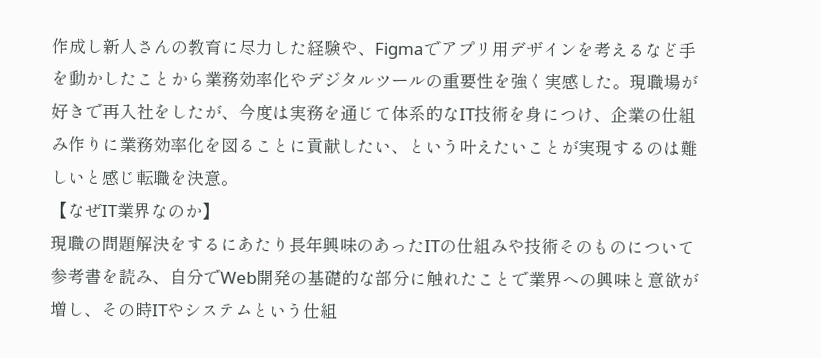作成し新人さんの教育に尽力した経験や、Figmaでアプリ用デザインを考えるなど手を動かしたことから業務効率化やデジタルツールの重要性を強く実感した。現職場が好きで再入社をしたが、今度は実務を通じて体系的なIT技術を身につけ、企業の仕組み作りに業務効率化を図ることに貢献したい、という叶えたいことが実現するのは難しいと感じ転職を決意。
【なぜIT業界なのか】
現職の問題解決をするにあたり長年興味のあったITの仕組みや技術そのものについて参考書を読み、自分でWeb開発の基礎的な部分に触れたことで業界への興味と意欲が増し、その時ITやシステムという仕組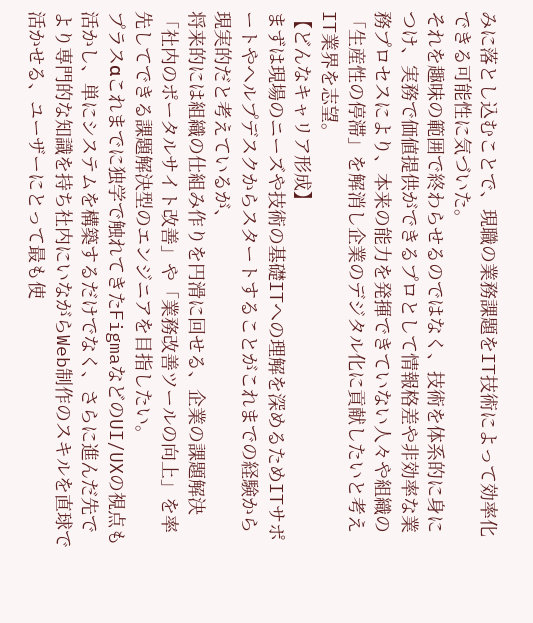みに落とし込むことで、現職の業務課題をIT技術によって効率化できる可能性に気づいた。
それを趣味の範囲で終わらせるのではなく、技術を体系的に身につけ、実務で価値提供ができるプロとして情報格差や非効率な業務プロセスにより、本来の能力を発揮できていない人々や組織の「生産性の停滞」を解消し企業のデジタル化に貢献したいと考えIT業界を志望。
【どんなキャリア形成】
まずは現場のニーズや技術の基礎ITへの理解を深めるためITサポートやヘルプデスクからスタートすることがこれまでの経験から現実的だと考えているが、
将来的には組織の仕組み作りを円滑に回せる、企業の課題解決「社内のポータルサイト改善」や「業務改善ツールの向上」を率先してできる課題解決型のエンジニアを目指したい。
プラスαこれまでに独学で触れてきたFigmaなどのUI/UXの視点も活かし、単にシステムを構築するだけでなく、さらに進んだ先でより専門的な知識を持ち社内にいながらWeb制作のスキルを直球で活かせる、ユーザーにとって最も使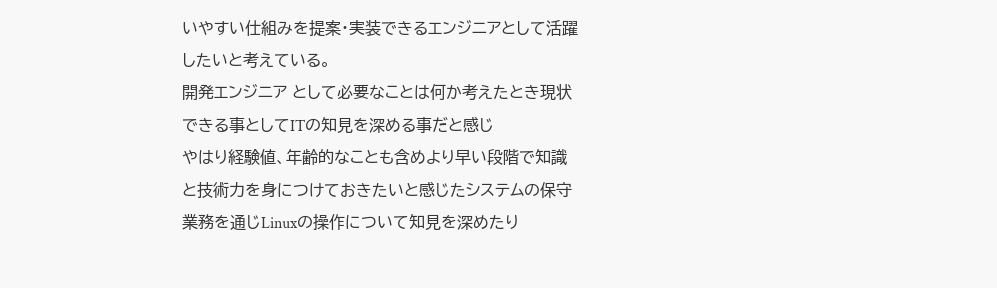いやすい仕組みを提案・実装できるエンジニアとして活躍したいと考えている。
開発エンジニア として必要なことは何か考えたとき現状できる事としてITの知見を深める事だと感じ
やはり経験値、年齢的なことも含めより早い段階で知識と技術力を身につけておきたいと感じたシステムの保守業務を通じLinuxの操作について知見を深めたり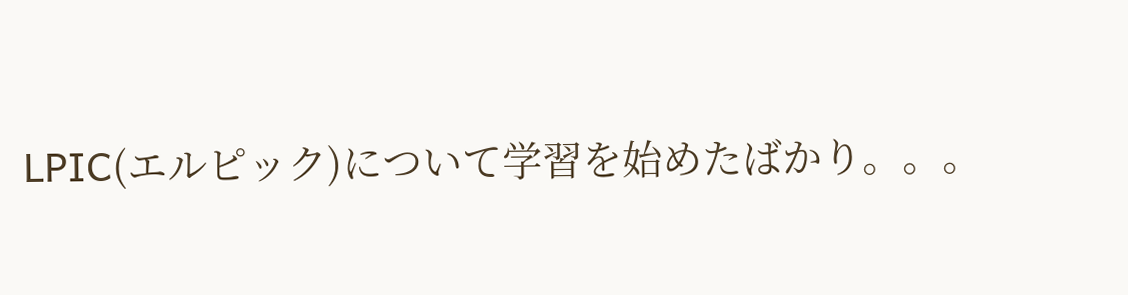LPIC(エルピック)について学習を始めたばかり。。。